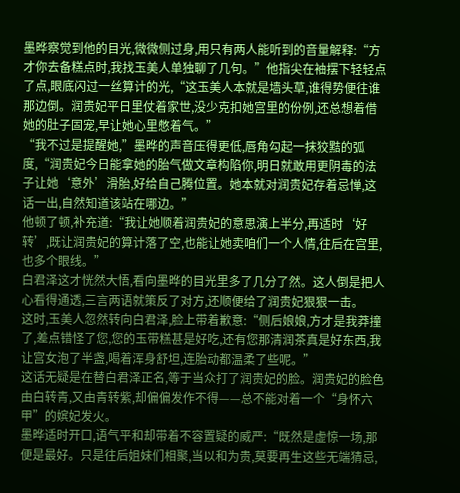墨晔察觉到他的目光,微微侧过身,用只有两人能听到的音量解释:“方才你去备糕点时,我找玉美人单独聊了几句。”他指尖在袖摆下轻轻点了点,眼底闪过一丝算计的光,“这玉美人本就是墙头草,谁得势便往谁那边倒。润贵妃平日里仗着家世,没少克扣她宫里的份例,还总想着借她的肚子固宠,早让她心里憋着气。”
“我不过是提醒她,”墨晔的声音压得更低,唇角勾起一抹狡黠的弧度,“润贵妃今日能拿她的胎气做文章构陷你,明日就敢用更阴毒的法子让她‘意外’滑胎,好给自己腾位置。她本就对润贵妃存着忌惮,这话一出,自然知道该站在哪边。”
他顿了顿,补充道:“我让她顺着润贵妃的意思演上半分,再适时‘好转’,既让润贵妃的算计落了空,也能让她卖咱们一个人情,往后在宫里,也多个眼线。”
白君泽这才恍然大悟,看向墨晔的目光里多了几分了然。这人倒是把人心看得通透,三言两语就策反了对方,还顺便给了润贵妃狠狠一击。
这时,玉美人忽然转向白君泽,脸上带着歉意:“侧后娘娘,方才是我莽撞了,差点错怪了您,您的玉带糕甚是好吃,还有您那清润茶真是好东西,我让宫女泡了半盏,喝着浑身舒坦,连胎动都温柔了些呢。”
这话无疑是在替白君泽正名,等于当众打了润贵妃的脸。润贵妃的脸色由白转青,又由青转紫,却偏偏发作不得——总不能对着一个“身怀六甲”的嫔妃发火。
墨晔适时开口,语气平和却带着不容置疑的威严:“既然是虚惊一场,那便是最好。只是往后姐妹们相聚,当以和为贵,莫要再生这些无端猜忌,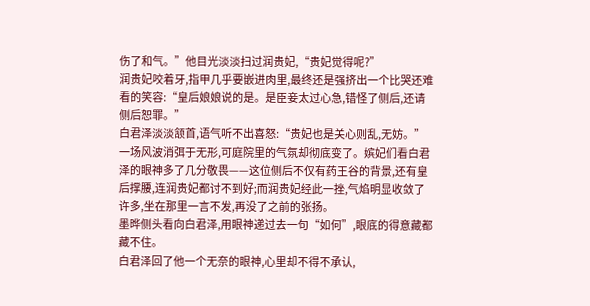伤了和气。”他目光淡淡扫过润贵妃,“贵妃觉得呢?”
润贵妃咬着牙,指甲几乎要嵌进肉里,最终还是强挤出一个比哭还难看的笑容:“皇后娘娘说的是。是臣妾太过心急,错怪了侧后,还请侧后恕罪。”
白君泽淡淡颔首,语气听不出喜怒:“贵妃也是关心则乱,无妨。”
一场风波消弭于无形,可庭院里的气氛却彻底变了。嫔妃们看白君泽的眼神多了几分敬畏——这位侧后不仅有药王谷的背景,还有皇后撑腰,连润贵妃都讨不到好;而润贵妃经此一挫,气焰明显收敛了许多,坐在那里一言不发,再没了之前的张扬。
墨晔侧头看向白君泽,用眼神递过去一句“如何”,眼底的得意藏都藏不住。
白君泽回了他一个无奈的眼神,心里却不得不承认,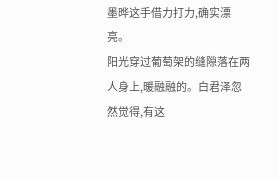墨晔这手借力打力,确实漂亮。
阳光穿过葡萄架的缝隙落在两人身上,暖融融的。白君泽忽然觉得,有这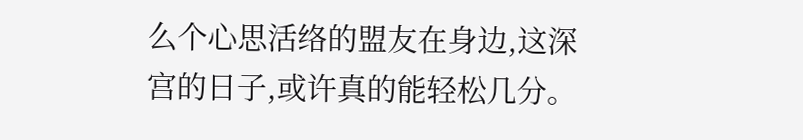么个心思活络的盟友在身边,这深宫的日子,或许真的能轻松几分。